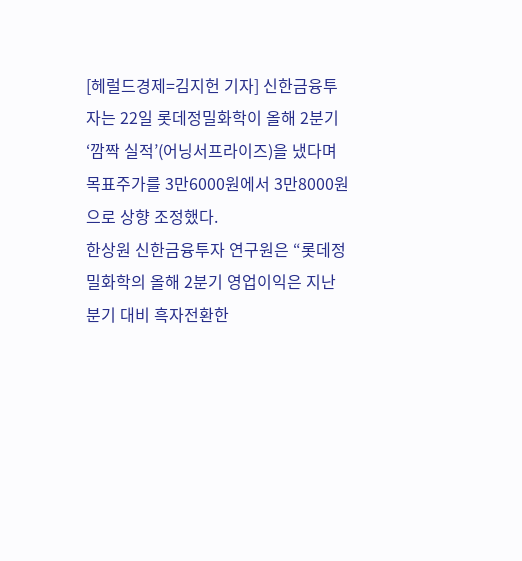[헤럴드경제=김지헌 기자] 신한금융투자는 22일 롯데정밀화학이 올해 2분기 ‘깜짝 실적’(어닝서프라이즈)을 냈다며 목표주가를 3만6000원에서 3만8000원으로 상향 조정했다.
한상원 신한금융투자 연구원은 “롯데정밀화학의 올해 2분기 영업이익은 지난 분기 대비 흑자전환한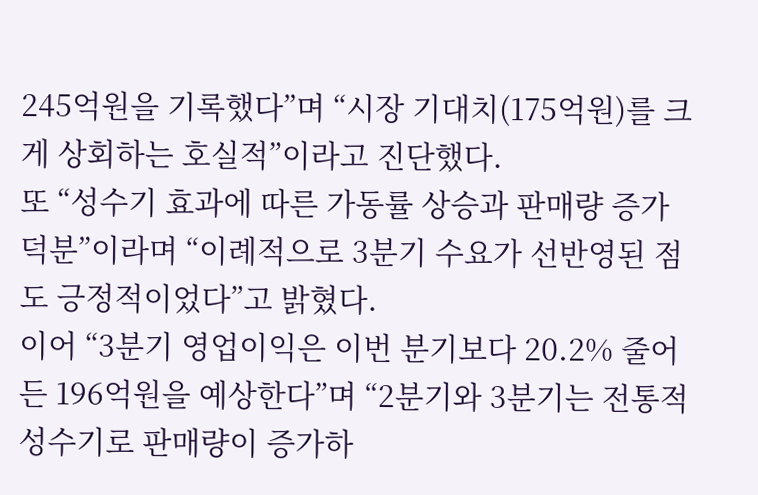245억원을 기록했다”며 “시장 기대치(175억원)를 크게 상회하는 호실적”이라고 진단했다.
또 “성수기 효과에 따른 가동률 상승과 판매량 증가 덕분”이라며 “이례적으로 3분기 수요가 선반영된 점도 긍정적이었다”고 밝혔다.
이어 “3분기 영업이익은 이번 분기보다 20.2% 줄어든 196억원을 예상한다”며 “2분기와 3분기는 전통적 성수기로 판매량이 증가하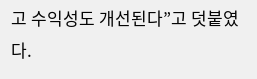고 수익성도 개선된다”고 덧붙였다.